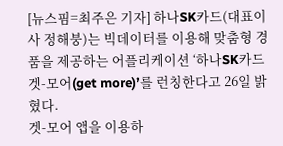[뉴스핌=최주은 기자] 하나SK카드(대표이사 정해붕)는 빅데이터를 이용해 맞춤형 경품을 제공하는 어플리케이션 ‘하나SK카드 겟-모어(get more)’를 런칭한다고 26일 밝혔다.
겟-모어 앱을 이용하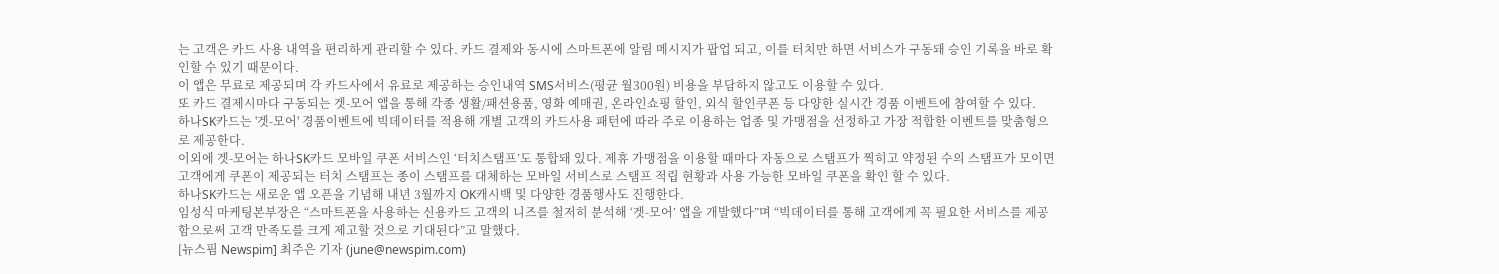는 고객은 카드 사용 내역을 편리하게 관리할 수 있다. 카드 결제와 동시에 스마트폰에 알림 메시지가 팝업 되고, 이를 터치만 하면 서비스가 구동돼 승인 기록을 바로 확인할 수 있기 때문이다.
이 앱은 무료로 제공되며 각 카드사에서 유료로 제공하는 승인내역 SMS서비스(평균 월300원) 비용을 부담하지 않고도 이용할 수 있다.
또 카드 결제시마다 구동되는 겟-모어 앱을 통해 각종 생활/패션용품, 영화 예매권, 온라인쇼핑 할인, 외식 할인쿠폰 등 다양한 실시간 경품 이벤트에 참여할 수 있다.
하나SK카드는 '겟-모어' 경품이벤트에 빅데이터를 적용해 개별 고객의 카드사용 패턴에 따라 주로 이용하는 업종 및 가맹점을 선정하고 가장 적합한 이벤트를 맞춤형으로 제공한다.
이외에 겟-모어는 하나SK카드 모바일 쿠폰 서비스인 ‘터치스탬프’도 통합돼 있다. 제휴 가맹점을 이용할 때마다 자동으로 스탬프가 찍히고 약정된 수의 스탬프가 모이면 고객에게 쿠폰이 제공되는 터치 스탬프는 종이 스탬프를 대체하는 모바일 서비스로 스탬프 적립 현황과 사용 가능한 모바일 쿠폰을 확인 할 수 있다.
하나SK카드는 새로운 앱 오픈을 기념해 내년 3월까지 OK캐시백 및 다양한 경품행사도 진행한다.
임성식 마케팅본부장은 “스마트폰을 사용하는 신용카드 고객의 니즈를 철저히 분석해 ‘겟-모어’ 앱을 개발했다”며 “빅데이터를 통해 고객에게 꼭 필요한 서비스를 제공함으로써 고객 만족도를 크게 제고할 것으로 기대된다”고 말했다.
[뉴스핌 Newspim] 최주은 기자 (june@newspim.com)